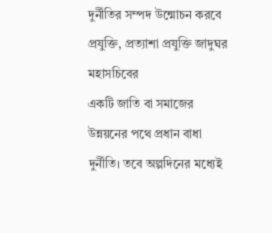দুর্নীতির সম্পদ উন্মোচন করবে প্রযুক্তি, প্রত্যাশা প্রযুক্তি জাদুঘর মহাসচিবের
একটি জাতি বা সমাজের উন্নয়নের পথে প্রধান বাধা দুর্নীতি। তবে অল্পদিনের মধ্যেই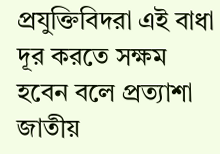প্রযুক্তিবিদরা এই বাধা দূর করতে সক্ষম হবেন বলে প্রত্যাশা জাতীয়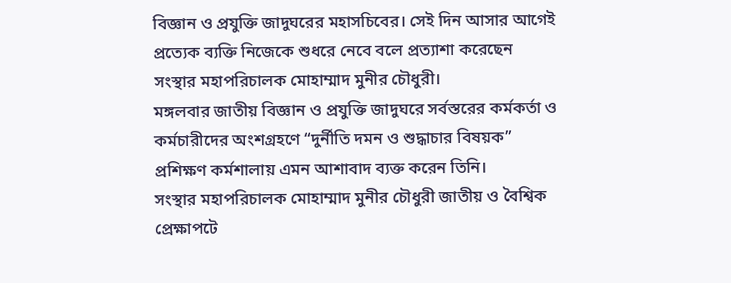বিজ্ঞান ও প্রযুক্তি জাদুঘরের মহাসচিবের। সেই দিন আসার আগেই প্রত্যেক ব্যক্তি নিজেকে শুধরে নেবে বলে প্রত্যাশা করেছেন সংস্থার মহাপরিচালক মোহাম্মাদ মুনীর চৌধুরী।
মঙ্গলবার জাতীয় বিজ্ঞান ও প্রযুক্তি জাদুঘরে সর্বস্তরের কর্মকর্তা ও কর্মচারীদের অংশগ্রহণে “দুর্নীতি দমন ও শুদ্ধাচার বিষয়ক” প্রশিক্ষণ কর্মশালায় এমন আশাবাদ ব্যক্ত করেন তিনি।
সংস্থার মহাপরিচালক মোহাম্মাদ মুনীর চৌধুরী জাতীয় ও বৈশ্বিক প্রেক্ষাপটে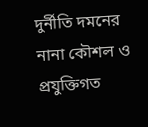দুর্নীতি দমনের নানা কৌশল ও প্রযুক্তিগত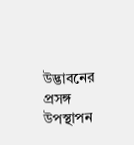উদ্ভাবনের প্রসঙ্গ উপস্থাপন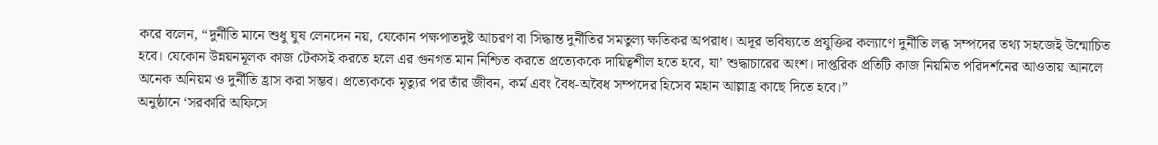করে বলেন, “দুর্নীতি মানে শুধু ঘুষ লেনদেন নয়, যেকোন পক্ষপাতদুষ্ট আচরণ বা সিদ্ধান্ত দুর্নীতির সমতুল্য ক্ষতিকর অপরাধ। অদূর ভবিষ্যতে প্রযুক্তির কল্যাণে দুর্নীতি লব্ধ সম্পদের তথ্য সহজেই উন্মোচিত হবে। যেকোন উন্নয়নমূলক কাজ টেকসই করতে হলে এর গুনগত মান নিশ্চিত করতে প্রত্যেককে দায়িত্বশীল হতে হবে, যা’ শুদ্ধাচারের অংশ। দাপ্তরিক প্রতিটি কাজ নিয়মিত পরিদর্শনের আওতায় আনলে অনেক অনিয়ম ও দুর্নীতি হ্রাস করা সম্ভব। প্রত্যেককে মৃত্যুর পর তাঁর জীবন, কর্ম এবং বৈধ-অবৈধ সম্পদের হিসেব মহান আল্লাহ্র কাছে দিতে হবে।”
অনুষ্ঠানে ‘সরকারি অফিসে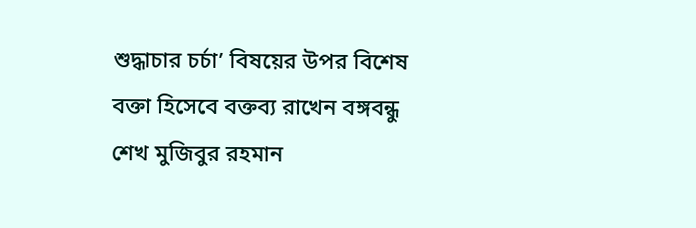শুদ্ধাচার চর্চা’ বিষয়ের উপর বিশেষ বক্তা হিসেবে বক্তব্য রাখেন বঙ্গবন্ধু শেখ মুজিবুর রহমান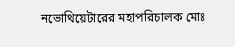নভোথিয়েটারের মহাপরিচালক মোঃ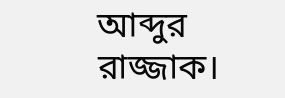আব্দুর রাজ্জাক।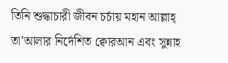তিনি শুদ্ধাচারী জীবন চর্চায় মহান আল্লাহ্ তা’আলার নির্দেশিত ক্বোরআন এবং সুন্নাহ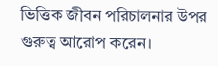ভিত্তিক জীবন পরিচালনার উপর গুরুত্ব আরোপ করেন।